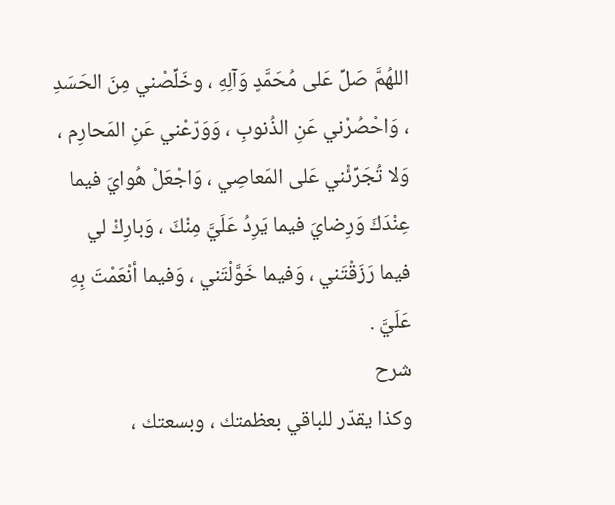اللهُمَّ صَلِّ عَلى مُحَمَّدٍ وَآلِهِ ، وخَلِّصْني مِنَ الحَسَدِ ، وَاحْصُرْني عَنِ الذُنوبِ ، وَوَرّعْني عَنِ المَحارِم ، وَلا تُجَرِّئْني عَلى المَعاصِي ، وَاجْعَلْ هُوايَ فيما عِنْدَكَ وَرِضايَ فيما يَرِدُ عَلَيَّ مِنْكَ ، وَبارِكْ لي فيما رَزَقْتَني ، وَفيما خَوَّلْتَني ، وَفيما أنْعَمْتَ بِهِ عَلَيَّ .
شرح
وكذا يقدّر للباقي بعظمتك ، وبسعتك ،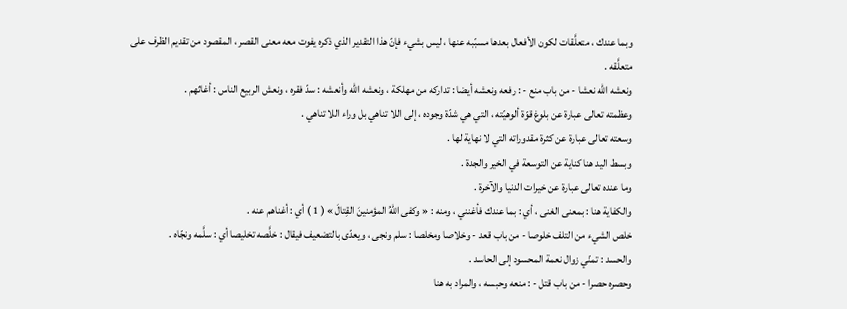وبما عندك ، متعلَّقات لكون الأفعال بعدها مسبّبه عنها ، ليس بشيء فإنّ هذا التقدير الذي ذكره يفوت معه معنى القصر ، المقصود من تقديم الظرف على متعلَّقه .
ونعشه الله نعشا - من باب منع - : رفعه ونعشه أيضا : تداركه من مهلكة ، ونعشه الله وأنعشه : سدّ فقره ، ونعش الربيع الناس : أغاثهم .
وعظمته تعالى عبارة عن بلوغ قوّة ألوهيّته ، التي هي شدّة وجوده ، إلى اللا تناهي بل وراء اللا تناهي .
وسعته تعالى عبارة عن كثرة مقدوراته التي لا نهاية لها .
وبسط اليد هنا كناية عن التوسعة في الخير والجدة .
وما عنده تعالى عبارة عن خيرات الدنيا والآخرة .
والكفاية هنا : بمعنى الغنى ، أي : بما عندك فأغنني ، ومنه : « وكفى اللهُ المؤمنينَ القِتالَ » ( 1 ) أي : أغناهم عنه .
خلص الشيء من التلف خلوصا - من باب قعد - وخلاصا ومخلصا : سلم ونجى ، ويعدّى بالتضعيف فيقال : خلَّصه تخليصا أي : سلَّمه ونجّاه .
والحسد : تمنّي زوال نعمة المحسود إلى الحاسد .
وحصره حصرا - من باب قتل - : منعه وحبسه ، والمراد به هنا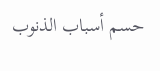حسم أسباب الذنوب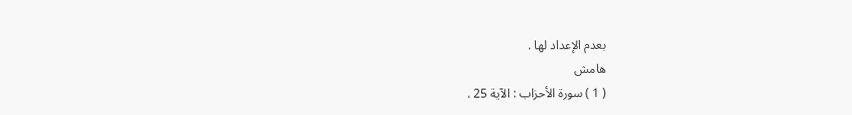بعدم الإعداد لها .
هامش
( 1 ) سورة الأحزاب : الآية 25 .